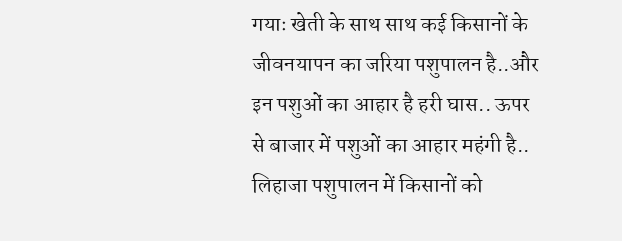गयाः खेती के साथ साथ कई किसानों के जीवनयापन का जरिया पशुपालन है..और इन पशुओं का आहार है हरी घास.. ऊपर से बाजार में पशुओं का आहार महंगी है.. लिहाजा पशुपालन में किसानों को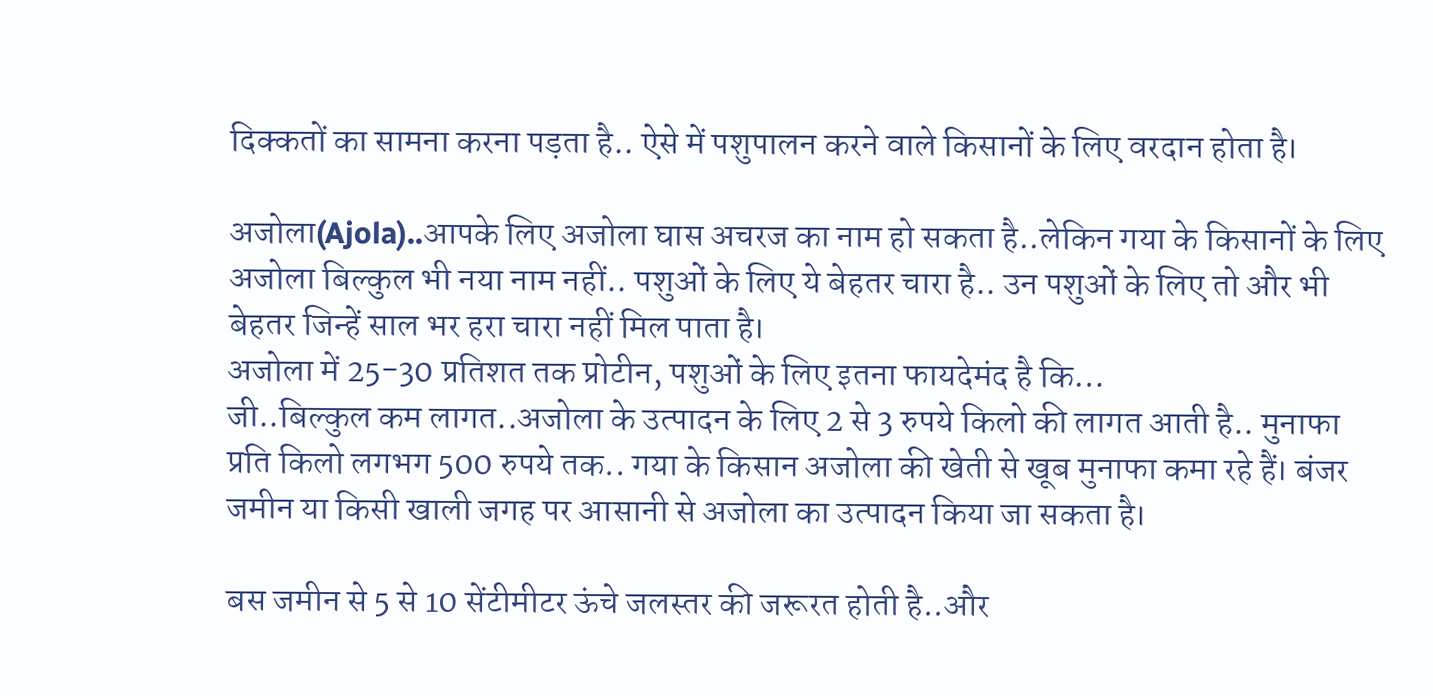दिक्कतों का सामना करना पड़ता है.. ऐसे में पशुपालन करने वाले किसानों के लिए वरदान होता है।

अजोला(Ajola)..आपके लिए अजोला घास अचरज का नाम हो सकता है..लेकिन गया के किसानों के लिए अजोला बिल्कुल भी नया नाम नहीं.. पशुओं के लिए ये बेहतर चारा है.. उन पशुओं के लिए तो और भी बेहतर जिन्हें साल भर हरा चारा नहीं मिल पाता है।
अजोला में 25-30 प्रतिशत तक प्रोटीन, पशुओं के लिए इतना फायदेमंद है कि…
जी..बिल्कुल कम लागत..अजोला के उत्पादन के लिए 2 से 3 रुपये किलो की लागत आती है.. मुनाफा प्रति किलो लगभग 500 रुपये तक.. गया के किसान अजोला की खेती से खूब मुनाफा कमा रहे हैं। बंजर जमीन या किसी खाली जगह पर आसानी से अजोला का उत्पादन किया जा सकता है।

बस जमीन से 5 से 10 सेंटीमीटर ऊंचे जलस्तर की जरूरत होती है..और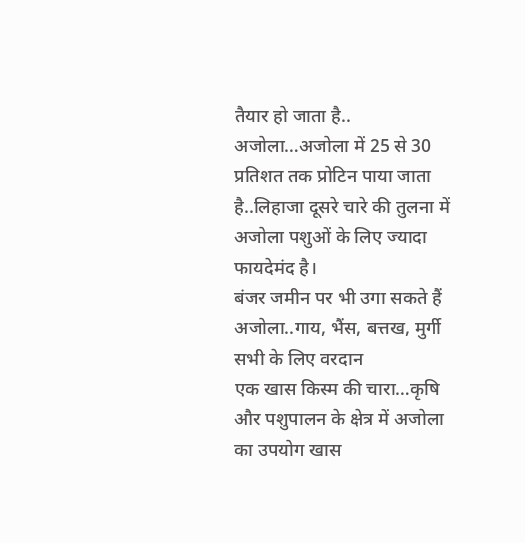तैयार हो जाता है.. अजोला…अजोला में 25 से 30 प्रतिशत तक प्रोटिन पाया जाता है..लिहाजा दूसरे चारे की तुलना में अजोला पशुओं के लिए ज्यादा फायदेमंद है।
बंजर जमीन पर भी उगा सकते हैं अजोला..गाय, भैंस, बत्तख, मुर्गी सभी के लिए वरदान
एक खास किस्म की चारा…कृषि और पशुपालन के क्षेत्र में अजोला का उपयोग खास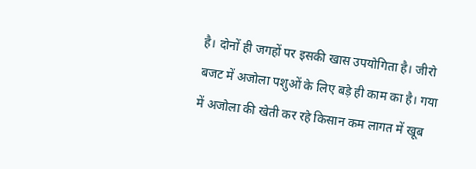है। दोनों ही जगहों पर इसकी खास उपयोगिता है। जीरो बजट में अजोला पशुओं के लिए बड़े ही काम का है। गया में अजोला की खेती कर रहे किसान कम लागत में खूब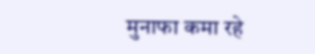मुनाफा कमा रहे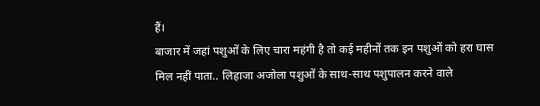हैं।
बाजार में जहां पशुओं के लिए चारा महंगी है तो कई महीनों तक इन पशुओं को हरा घास मिल नहीं पाता.. लिहाजा अजोला पशुओं के साथ-साथ पशुपालन करने वाले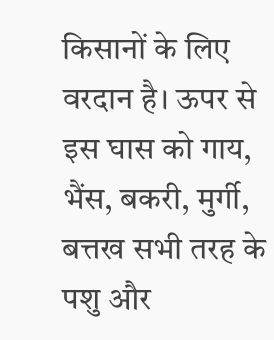किसानों के लिए वरदान है। ऊपर से इस घास को गाय, भैंस, बकरी, मुर्गी, बत्तख सभी तरह के पशु और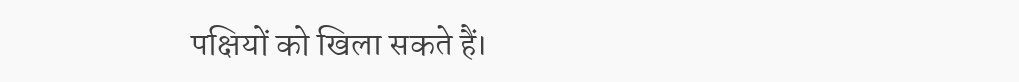पक्षियों को खिला सकते हैं।